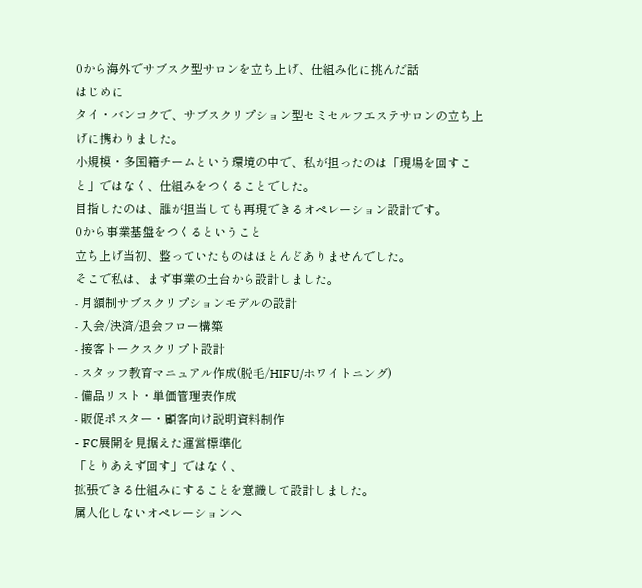0から海外でサブスク型サロンを立ち上げ、仕組み化に挑んだ話
はじめに
タイ・バンコクで、サブスクリプション型セミセルフエステサロンの立ち上げに携わりました。
小規模・多国籍チームという環境の中で、私が担ったのは「現場を回すこと」ではなく、仕組みをつくることでした。
目指したのは、誰が担当しても再現できるオペレーション設計です。
0から事業基盤をつくるということ
立ち上げ当初、整っていたものはほとんどありませんでした。
そこで私は、まず事業の土台から設計しました。
- 月額制サブスクリプションモデルの設計
- 入会/決済/退会フロー構築
- 接客トークスクリプト設計
- スタッフ教育マニュアル作成(脱毛/HIFU/ホワイトニング)
- 備品リスト・単価管理表作成
- 販促ポスター・顧客向け説明資料制作
- FC展開を見据えた運営標準化
「とりあえず回す」ではなく、
拡張できる仕組みにすることを意識して設計しました。
属人化しないオペレーションへ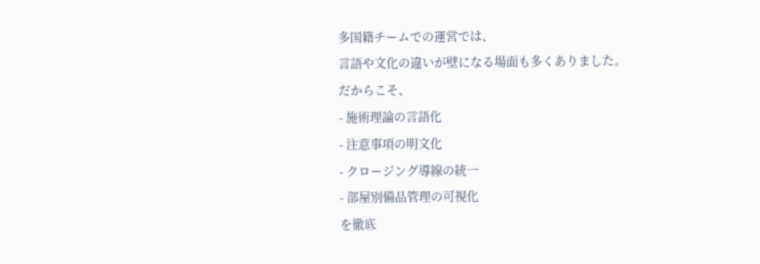多国籍チームでの運営では、
言語や文化の違いが壁になる場面も多くありました。
だからこそ、
- 施術理論の言語化
- 注意事項の明文化
- クロージング導線の統一
- 部屋別備品管理の可視化
を徹底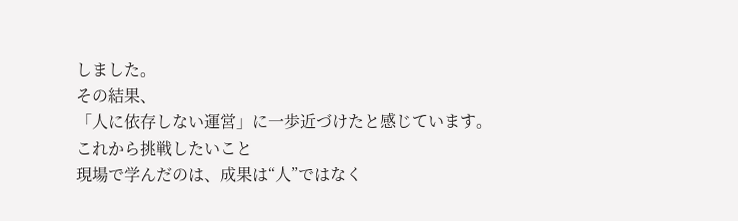しました。
その結果、
「人に依存しない運営」に一歩近づけたと感じています。
これから挑戦したいこと
現場で学んだのは、成果は“人”ではなく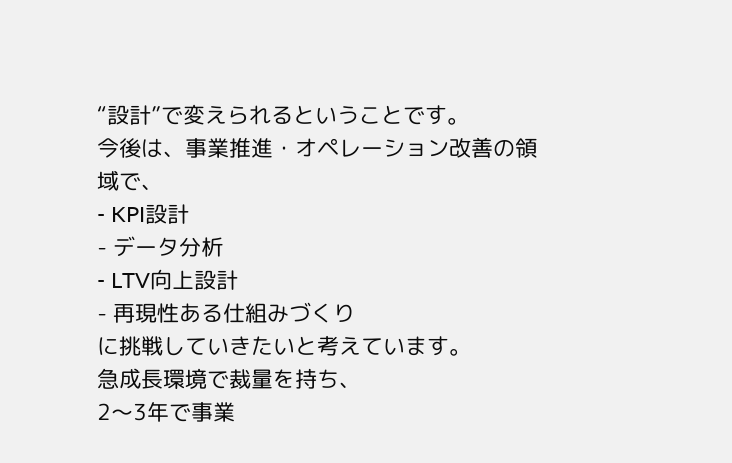“設計”で変えられるということです。
今後は、事業推進・オペレーション改善の領域で、
- KPI設計
- データ分析
- LTV向上設計
- 再現性ある仕組みづくり
に挑戦していきたいと考えています。
急成長環境で裁量を持ち、
2〜3年で事業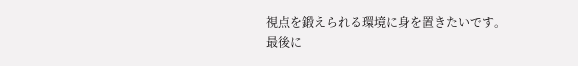視点を鍛えられる環境に身を置きたいです。
最後に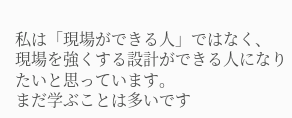私は「現場ができる人」ではなく、
現場を強くする設計ができる人になりたいと思っています。
まだ学ぶことは多いです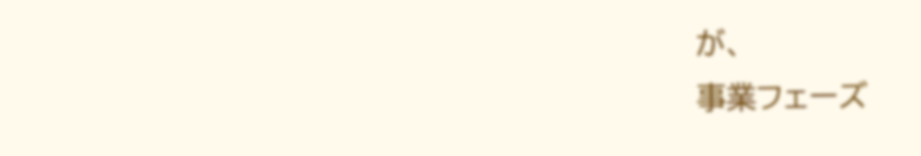が、
事業フェーズ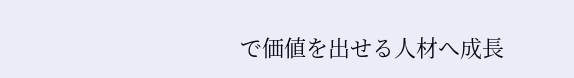で価値を出せる人材へ成長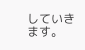していきます。